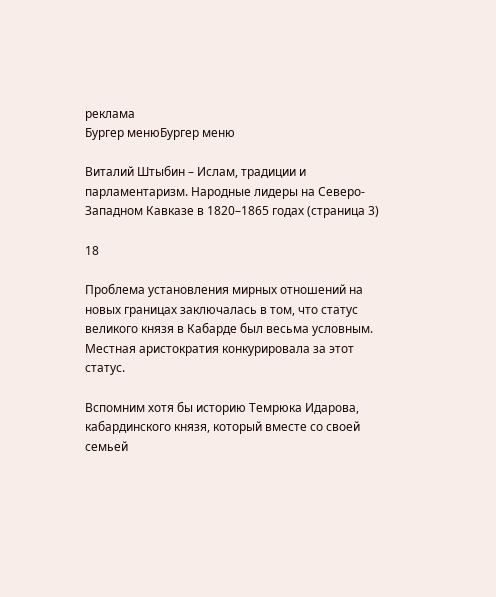реклама
Бургер менюБургер меню

Виталий Штыбин – Ислам, традиции и парламентаризм. Народные лидеры на Северо-Западном Кавказе в 1820–1865 годах (страница 3)

18

Проблема установления мирных отношений на новых границах заключалась в том, что статус великого князя в Кабарде был весьма условным. Местная аристократия конкурировала за этот статус.

Вспомним хотя бы историю Темрюка Идарова, кабардинского князя, который вместе со своей семьей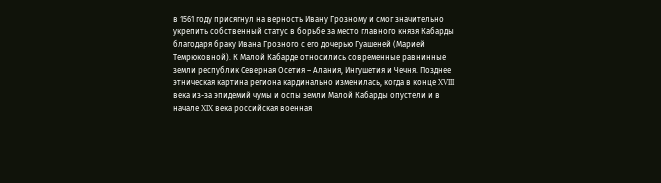в 1561 году присягнул на верность Ивану Грозному и смог значительно укрепить собственный статус в борьбе за место главного князя Кабарды благодаря браку Ивана Грозного с его дочерью Гуашеней (Марией Темрюковной). К Малой Кабарде относились современные равнинные земли республик Северная Осетия – Алания, Ингушетия и Чечня. Позднее этническая картина региона кардинально изменилась, когда в конце XVIII века из-за эпидемий чумы и оспы земли Малой Кабарды опустели и в начале XIX века российская военная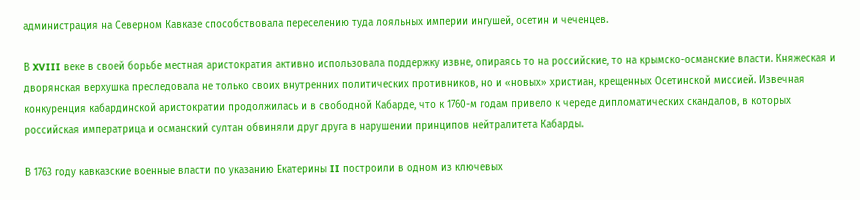администрация на Северном Кавказе способствовала переселению туда лояльных империи ингушей, осетин и чеченцев.

В XVIII веке в своей борьбе местная аристократия активно использовала поддержку извне, опираясь то на российские, то на крымско-османские власти. Княжеская и дворянская верхушка преследовала не только своих внутренних политических противников, но и «новых» христиан, крещенных Осетинской миссией. Извечная конкуренция кабардинской аристократии продолжилась и в свободной Кабарде, что к 1760-м годам привело к череде дипломатических скандалов, в которых российская императрица и османский султан обвиняли друг друга в нарушении принципов нейтралитета Кабарды.

В 1763 году кавказские военные власти по указанию Екатерины II построили в одном из ключевых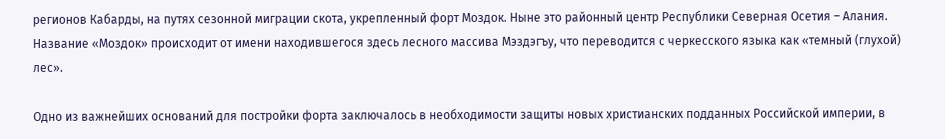регионов Кабарды, на путях сезонной миграции скота, укрепленный форт Моздок. Ныне это районный центр Республики Северная Осетия – Алания. Название «Моздок» происходит от имени находившегося здесь лесного массива Мэздэгъу, что переводится с черкесского языка как «темный (глухой) лес».

Одно из важнейших оснований для постройки форта заключалось в необходимости защиты новых христианских подданных Российской империи, в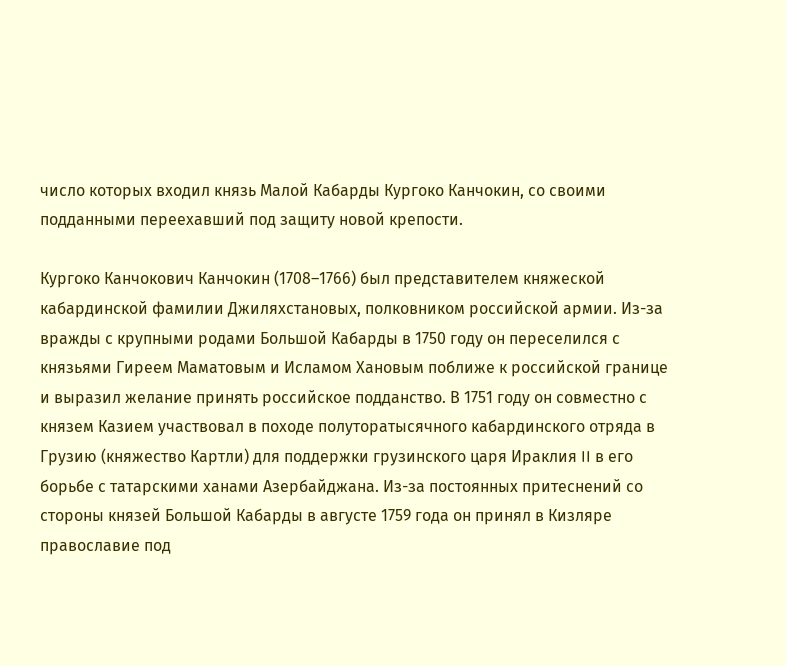число которых входил князь Малой Кабарды Кургоко Канчокин, со своими подданными переехавший под защиту новой крепости.

Кургоко Канчокович Канчокин (1708–1766) был представителем княжеской кабардинской фамилии Джиляхстановых, полковником российской армии. Из-за вражды с крупными родами Большой Кабарды в 1750 году он переселился с князьями Гиреем Маматовым и Исламом Хановым поближе к российской границе и выразил желание принять российское подданство. В 1751 году он совместно с князем Казием участвовал в походе полуторатысячного кабардинского отряда в Грузию (княжество Картли) для поддержки грузинского царя Ираклия II в его борьбе с татарскими ханами Азербайджана. Из-за постоянных притеснений со стороны князей Большой Кабарды в августе 1759 года он принял в Кизляре православие под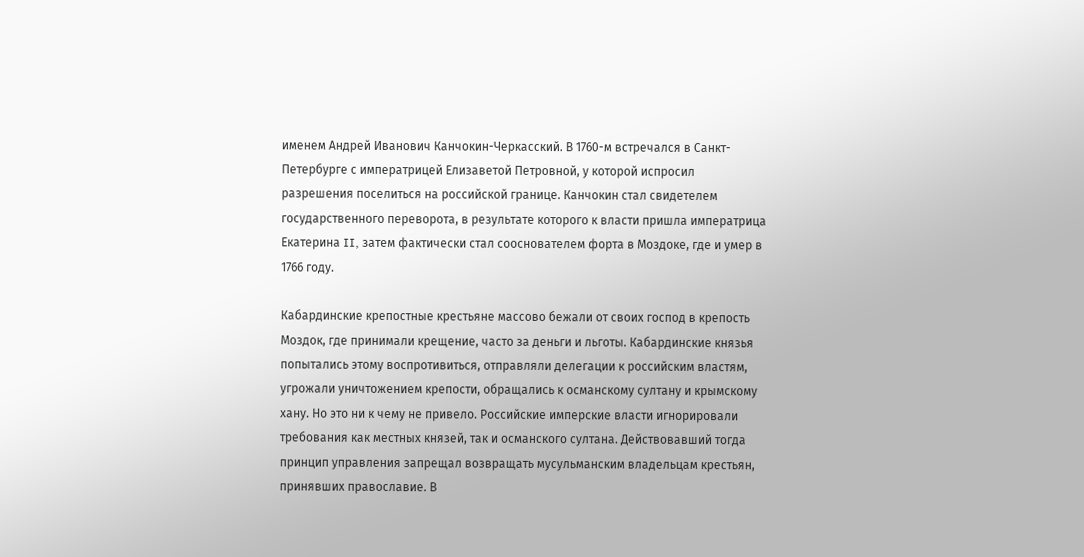именем Андрей Иванович Канчокин-Черкасский. В 1760-м встречался в Санкт-Петербурге с императрицей Елизаветой Петровной, у которой испросил разрешения поселиться на российской границе. Канчокин стал свидетелем государственного переворота, в результате которого к власти пришла императрица Екатерина II, затем фактически стал сооснователем форта в Моздоке, где и умер в 1766 году.

Кабардинские крепостные крестьяне массово бежали от своих господ в крепость Моздок, где принимали крещение, часто за деньги и льготы. Кабардинские князья попытались этому воспротивиться, отправляли делегации к российским властям, угрожали уничтожением крепости, обращались к османскому султану и крымскому хану. Но это ни к чему не привело. Российские имперские власти игнорировали требования как местных князей, так и османского султана. Действовавший тогда принцип управления запрещал возвращать мусульманским владельцам крестьян, принявших православие. В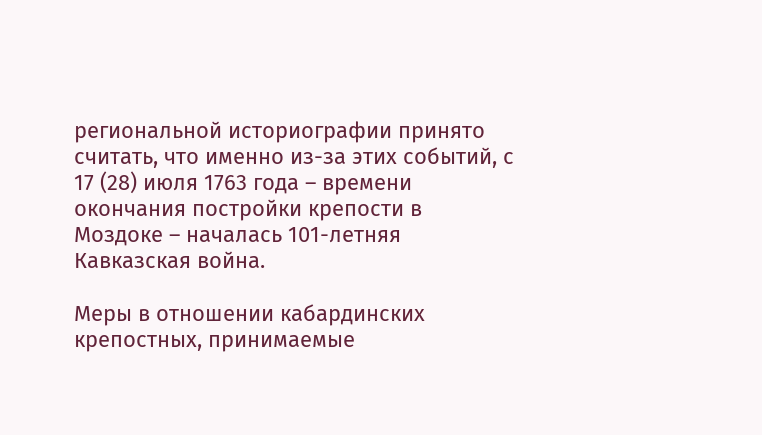региональной историографии принято считать, что именно из-за этих событий, с 17 (28) июля 1763 года – времени окончания постройки крепости в Моздоке – началась 101-летняя Кавказская война.

Меры в отношении кабардинских крепостных, принимаемые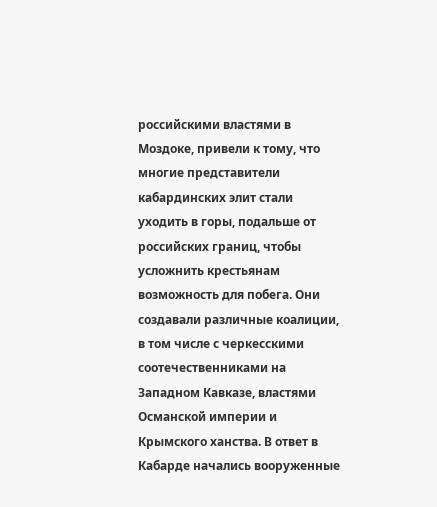российскими властями в Моздоке, привели к тому, что многие представители кабардинских элит стали уходить в горы, подальше от российских границ, чтобы усложнить крестьянам возможность для побега. Они создавали различные коалиции, в том числе с черкесскими соотечественниками на Западном Кавказе, властями Османской империи и Крымского ханства. В ответ в Кабарде начались вооруженные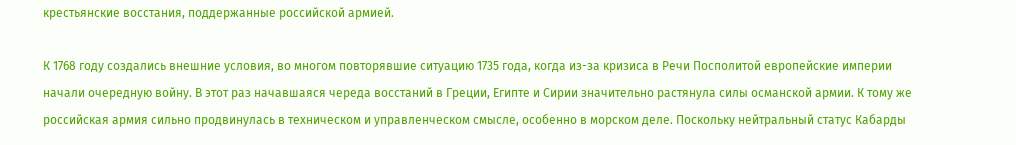крестьянские восстания, поддержанные российской армией.

К 1768 году создались внешние условия, во многом повторявшие ситуацию 1735 года, когда из-за кризиса в Речи Посполитой европейские империи начали очередную войну. В этот раз начавшаяся череда восстаний в Греции, Египте и Сирии значительно растянула силы османской армии. К тому же российская армия сильно продвинулась в техническом и управленческом смысле, особенно в морском деле. Поскольку нейтральный статус Кабарды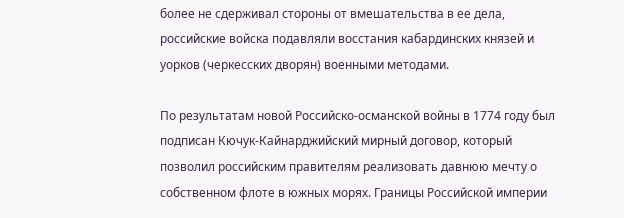более не сдерживал стороны от вмешательства в ее дела, российские войска подавляли восстания кабардинских князей и уорков (черкесских дворян) военными методами.

По результатам новой Российско-османской войны в 1774 году был подписан Кючук-Кайнарджийский мирный договор, который позволил российским правителям реализовать давнюю мечту о собственном флоте в южных морях. Границы Российской империи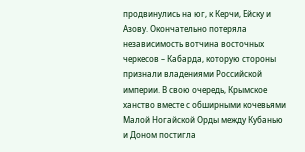продвинулись на юг, к Керчи, Ейску и Азову. Окончательно потеряла независимость вотчина восточных черкесов – Кабарда, которую стороны признали владениями Российской империи. В свою очередь, Крымское ханство вместе с обширными кочевьями Малой Ногайской Орды между Кубанью и Доном постигла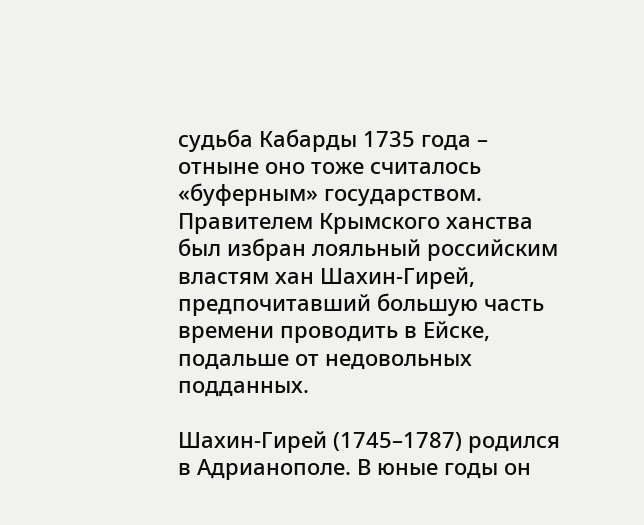судьба Кабарды 1735 года – отныне оно тоже считалось «буферным» государством. Правителем Крымского ханства был избран лояльный российским властям хан Шахин-Гирей, предпочитавший большую часть времени проводить в Ейске, подальше от недовольных подданных.

Шахин-Гирей (1745–1787) родился в Адрианополе. В юные годы он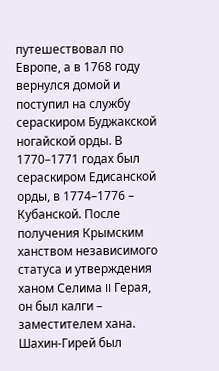путешествовал по Европе, а в 1768 году вернулся домой и поступил на службу сераскиром Буджакской ногайской орды. В 1770–1771 годах был сераскиром Едисанской орды, в 1774–1776 – Кубанской. После получения Крымским ханством независимого статуса и утверждения ханом Селима II Герая, он был калги – заместителем хана. Шахин-Гирей был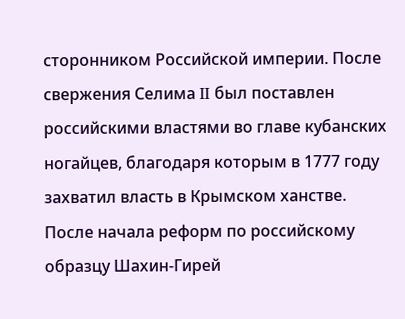сторонником Российской империи. После свержения Селима II был поставлен российскими властями во главе кубанских ногайцев, благодаря которым в 1777 году захватил власть в Крымском ханстве. После начала реформ по российскому образцу Шахин-Гирей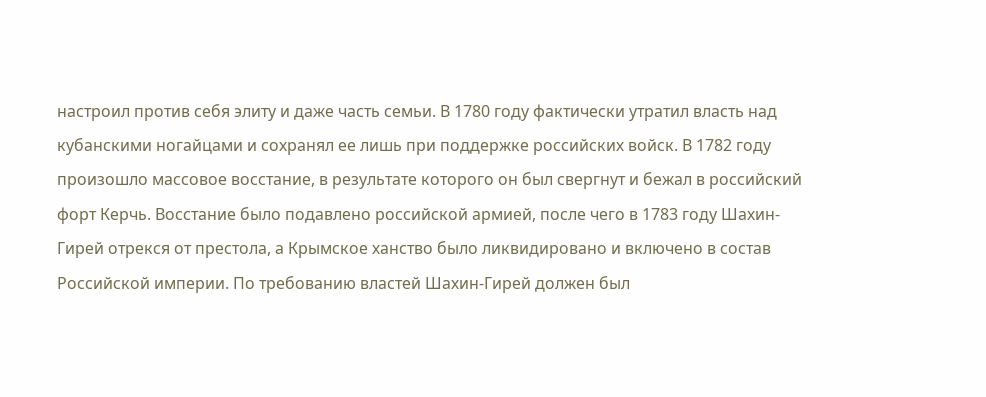настроил против себя элиту и даже часть семьи. В 1780 году фактически утратил власть над кубанскими ногайцами и сохранял ее лишь при поддержке российских войск. В 1782 году произошло массовое восстание, в результате которого он был свергнут и бежал в российский форт Керчь. Восстание было подавлено российской армией, после чего в 1783 году Шахин-Гирей отрекся от престола, а Крымское ханство было ликвидировано и включено в состав Российской империи. По требованию властей Шахин-Гирей должен был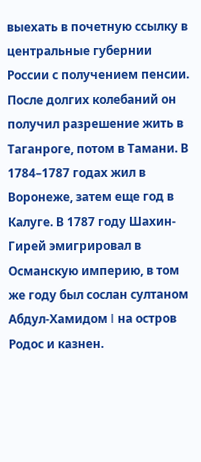выехать в почетную ссылку в центральные губернии России с получением пенсии. После долгих колебаний он получил разрешение жить в Таганроге, потом в Тамани. В 1784–1787 годах жил в Воронеже, затем еще год в Калуге. В 1787 году Шахин-Гирей эмигрировал в Османскую империю, в том же году был сослан султаном Абдул-Хамидом I на остров Родос и казнен.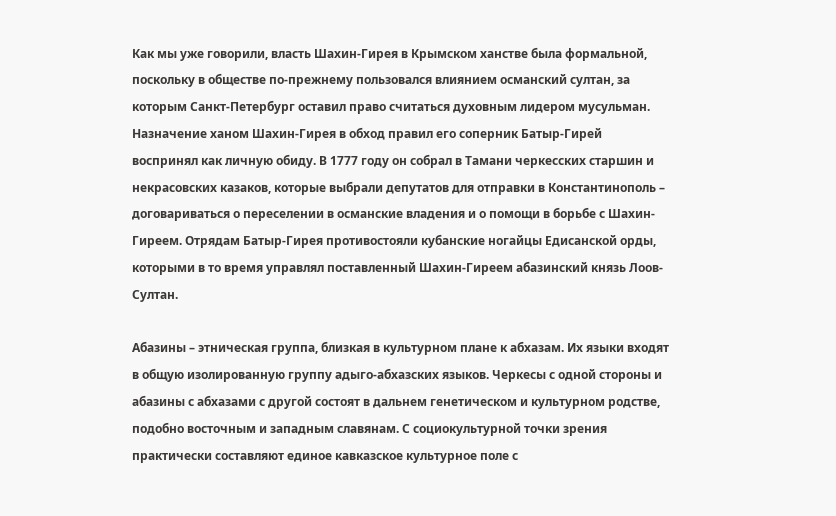Как мы уже говорили, власть Шахин-Гирея в Крымском ханстве была формальной, поскольку в обществе по-прежнему пользовался влиянием османский султан, за которым Санкт-Петербург оставил право считаться духовным лидером мусульман. Назначение ханом Шахин-Гирея в обход правил его соперник Батыр-Гирей воспринял как личную обиду. В 1777 году он собрал в Тамани черкесских старшин и некрасовских казаков, которые выбрали депутатов для отправки в Константинополь – договариваться о переселении в османские владения и о помощи в борьбе с Шахин-Гиреем. Отрядам Батыр-Гирея противостояли кубанские ногайцы Едисанской орды, которыми в то время управлял поставленный Шахин-Гиреем абазинский князь Лоов-Султан.

Абазины – этническая группа, близкая в культурном плане к абхазам. Их языки входят в общую изолированную группу адыго-абхазских языков. Черкесы с одной стороны и абазины с абхазами с другой состоят в дальнем генетическом и культурном родстве, подобно восточным и западным славянам. С социокультурной точки зрения практически составляют единое кавказское культурное поле с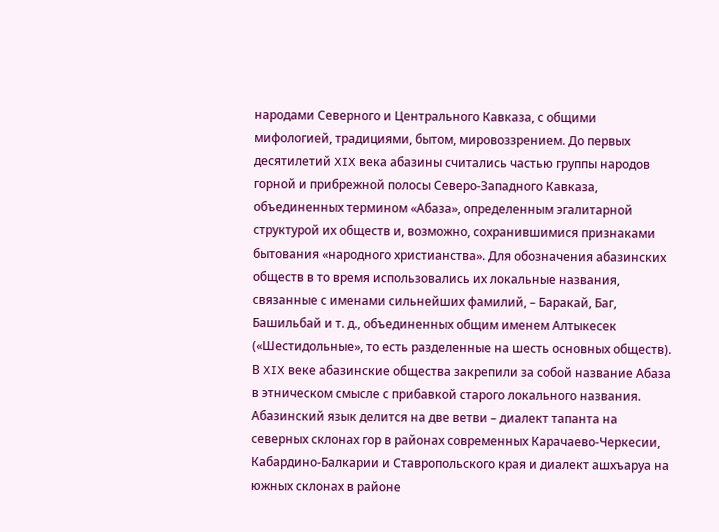народами Северного и Центрального Кавказа, с общими мифологией, традициями, бытом, мировоззрением. До первых десятилетий XIX века абазины считались частью группы народов горной и прибрежной полосы Северо-Западного Кавказа, объединенных термином «Абаза», определенным эгалитарной структурой их обществ и, возможно, сохранившимися признаками бытования «народного христианства». Для обозначения абазинских обществ в то время использовались их локальные названия, связанные с именами сильнейших фамилий, – Баракай, Баг, Башильбай и т. д., объединенных общим именем Алтыкесек («Шестидольные», то есть разделенные на шесть основных обществ). В XIX веке абазинские общества закрепили за собой название Абаза в этническом смысле с прибавкой старого локального названия. Абазинский язык делится на две ветви – диалект тапанта на северных склонах гор в районах современных Карачаево-Черкесии, Кабардино-Балкарии и Ставропольского края и диалект ашхъаруа на южных склонах в районе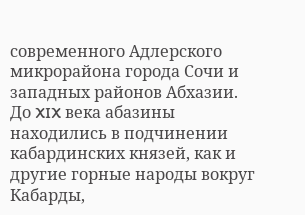современного Адлерского микрорайона города Сочи и западных районов Абхазии. До XIX века абазины находились в подчинении кабардинских князей, как и другие горные народы вокруг Кабарды,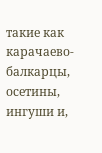такие как карачаево-балкарцы, осетины, ингуши и,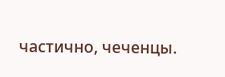частично, чеченцы.